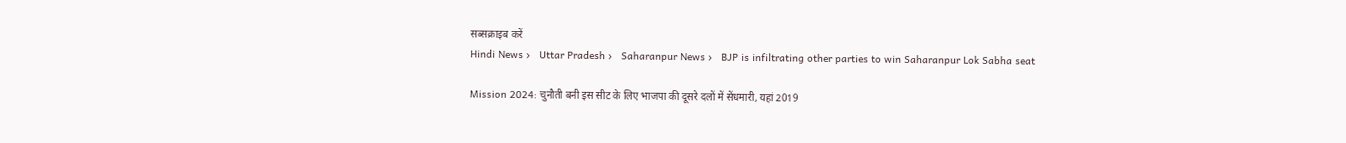सब्सक्राइब करें
Hindi News ›   Uttar Pradesh ›   Saharanpur News ›   BJP is infiltrating other parties to win Saharanpur Lok Sabha seat

Mission 2024: चुनौती बनी इस सीट के लिए भाजपा की दूसरे दलों में सेंधमारी, यहां 2019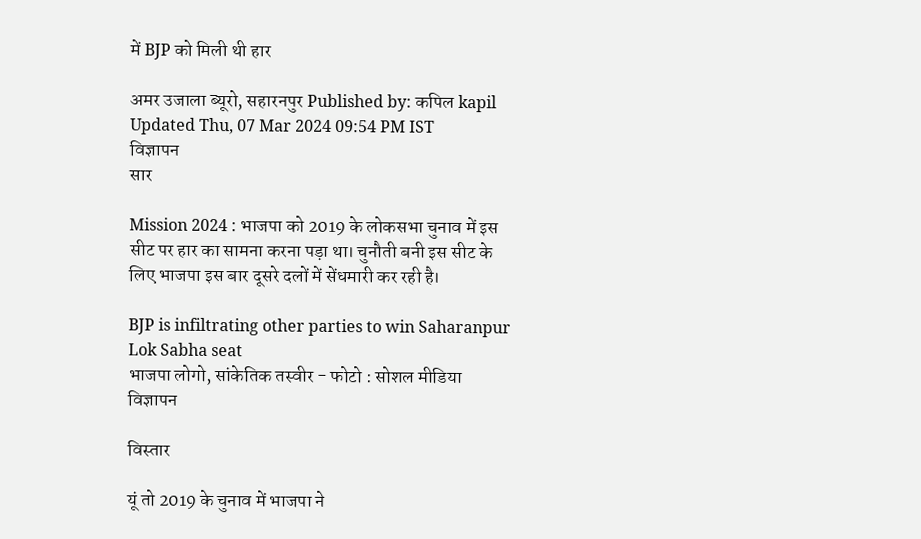में BJP को मिली थी हार

अमर उजाला ब्यूरो, सहारनपुर Published by: कपिल kapil Updated Thu, 07 Mar 2024 09:54 PM IST
विज्ञापन
सार

Mission 2024 : भाजपा को 2019 के लोकसभा चुनाव में इस सीट पर हार का सामना करना पड़ा था। चुनौती बनी इस सीट के लिए भाजपा इस बार दूसरे दलों में सेंधमारी कर रही है।

BJP is infiltrating other parties to win Saharanpur Lok Sabha seat
भाजपा लोगो, सांकेतिक तस्वीर - फोटो : सोशल मीडिया
विज्ञापन

विस्तार

यूं तो 2019 के चुनाव में भाजपा ने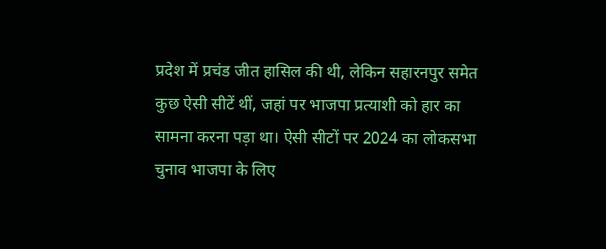प्रदेश में प्रचंड जीत हासिल की थी, लेकिन सहारनपुर समेत कुछ ऐसी सीटें थीं, जहां पर भाजपा प्रत्याशी को हार का सामना करना पड़ा था। ऐसी सीटों पर 2024 का लोकसभा चुनाव भाजपा के लिए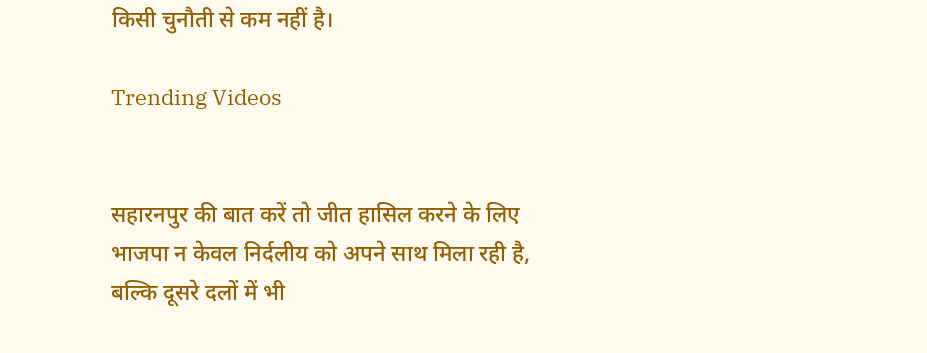किसी चुनौती से कम नहीं है।

Trending Videos


सहारनपुर की बात करें तो जीत हासिल करने के लिए भाजपा न केवल निर्दलीय को अपने साथ मिला रही है, बल्कि दूसरे दलों में भी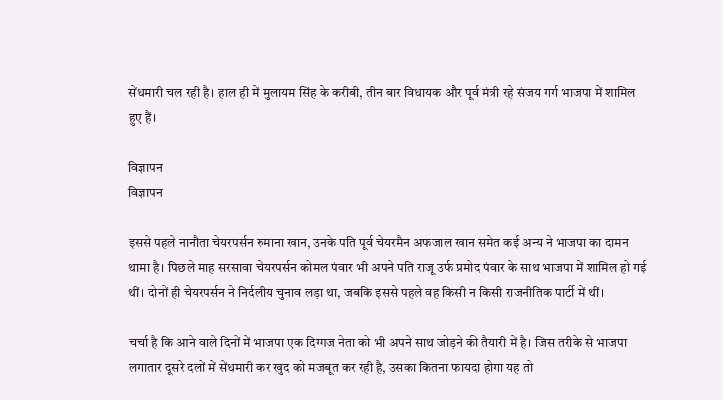सेंधमारी चल रही है। हाल ही में मुलायम सिंह के करीबी, तीन बार विधायक और पूर्व मंत्री रहे संजय गर्ग भाजपा में शामिल हुए हैं।

विज्ञापन
विज्ञापन

इससे पहले नानौता चेयरपर्सन रुमाना खान, उनके पति पूर्व चेयरमैन अफजाल खान समेत कई अन्य ने भाजपा का दामन थामा है। पिछले माह सरसावा चेयरपर्सन कोमल पंवार भी अपने पति राजू उर्फ प्रमोद पंवार के साथ भाजपा में शामिल हो गई थीं। दोनों ही चेयरपर्सन ने निर्दलीय चुनाव लड़ा था, जबकि इससे पहले वह किसी न किसी राजनीतिक पार्टी में थीं।

चर्चा है कि आने वाले दिनों में भाजपा एक दिग्गज नेता को भी अपने साथ जोड़ने की तैयारी में है। जिस तरीके से भाजपा लगातार दूसरे दलों में सेंधमारी कर खुद को मजबूत कर रही है, उसका कितना फायदा होगा यह तो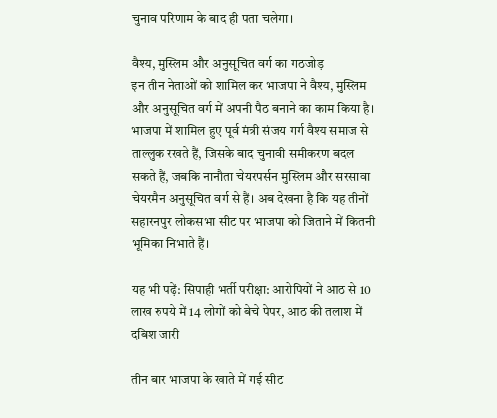चुनाव परिणाम के बाद ही पता चलेगा।

वैश्य, मुस्लिम और अनुसूचित वर्ग का गठजोड़
इन तीन नेताओं को शामिल कर भाजपा ने वैश्य, मुस्लिम और अनुसूचित वर्ग में अपनी पैठ बनाने का काम किया है। भाजपा में शामिल हुए पूर्व मंत्री संजय गर्ग वैश्य समाज से ताल्लुक रखते हैं, जिसके बाद चुनावी समीकरण बदल सकते हैं, जबकि नानौता चेयरपर्सन मुस्लिम और सरसावा चेयरमैन अनुसूचित वर्ग से हैं। अब देखना है कि यह तीनों सहारनपुर लोकसभा सीट पर भाजपा को जिताने में कितनी भूमिका निभाते हैं।

यह भी पढ़ें: सिपाही भर्ती परीक्षा: आरोपियों ने आठ से 10 लाख रुपये में 14 लोगों को बेचे पेपर, आठ की तलाश में दबिश जारी

तीन बार भाजपा के खाते में गई सीट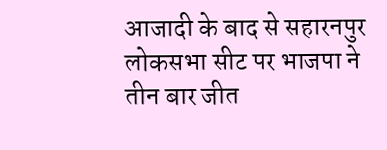आजादी के बाद से सहारनपुर लोकसभा सीट पर भाजपा ने तीन बार जीत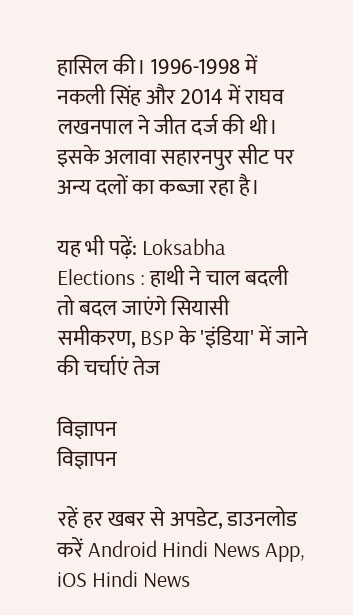हासिल की। 1996-1998 में नकली सिंह और 2014 में राघव लखनपाल ने जीत दर्ज की थी। इसके अलावा सहारनपुर सीट पर अन्य दलों का कब्जा रहा है।

यह भी पढ़ें: Loksabha Elections : हाथी ने चाल बदली तो बदल जाएंगे सियासी समीकरण, BSP के 'इंडिया' में जाने की चर्चाएं तेज

विज्ञापन
विज्ञापन

रहें हर खबर से अपडेट, डाउनलोड करें Android Hindi News App, iOS Hindi News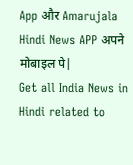App और Amarujala Hindi News APP अपने मोबाइल पे|
Get all India News in Hindi related to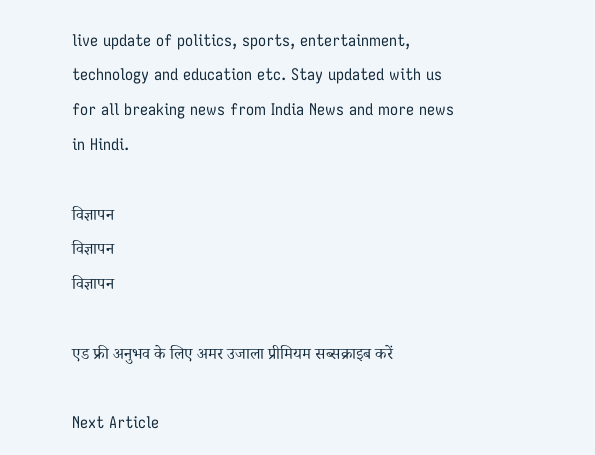live update of politics, sports, entertainment, technology and education etc. Stay updated with us for all breaking news from India News and more news in Hindi.

विज्ञापन
विज्ञापन
विज्ञापन

एड फ्री अनुभव के लिए अमर उजाला प्रीमियम सब्सक्राइब करें

Next Article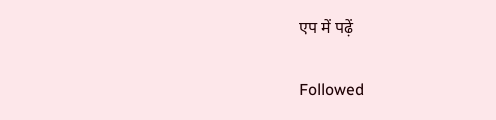एप में पढ़ें

Followed